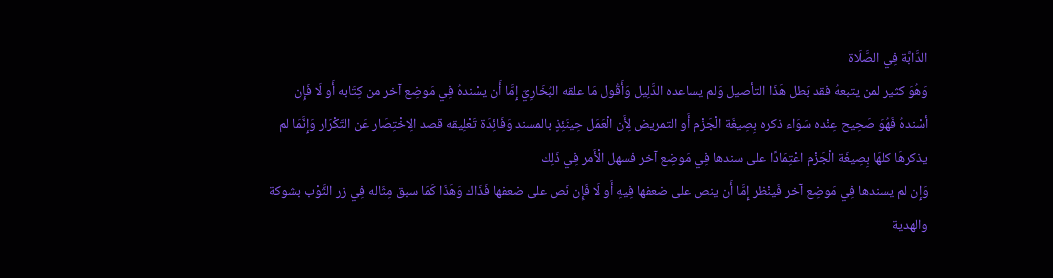الدَّابَّة فِي الصَّلَاة
وَهُوَ كثير لمن يتبعهُ فقد بَطل هَذَا التأصيل وَلم يساعده الدَّلِيل وَأَقُول مَا علقه البُخَارِيّ إِمَّا أَن يسْندهُ فِي مَوضِع آخر من كِتَابه أَو لَا فَإِن أسْندهُ فَهُوَ صَحِيح عِنْده سَوَاء ذكره بِصِيغَة الْجَزْم أَو التمريض لِأَن الْعَمَل حِينَئِذٍ بالمسند وَفَائِدَة تَعْلِيقه قصد الِاخْتِصَار عَن التّكْرَار وَإِنَّمَا لم يذكرهَا كلهَا بِصِيغَة الْجَزْم اعْتِمَادًا على سندها فِي مَوضِع آخر فسهل الْأَمر فِي ذَلِك
وَإِن لم يسندها فِي مَوضِع آخر فَينْظر إِمَّا أَن ينص على ضعفها فِيهِ أَو لَا فَإِن نَص على ضعفها فَذَاك وَهَذَا كَمَا سبق مِثَاله فِي زر الثَّوْب بشوكة والهدية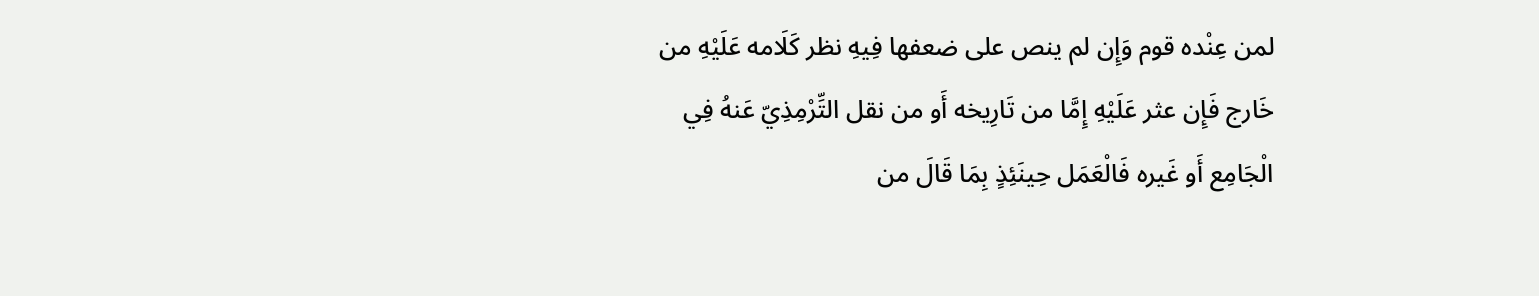لمن عِنْده قوم وَإِن لم ينص على ضعفها فِيهِ نظر كَلَامه عَلَيْهِ من خَارج فَإِن عثر عَلَيْهِ إِمَّا من تَارِيخه أَو من نقل التِّرْمِذِيّ عَنهُ فِي الْجَامِع أَو غَيره فَالْعَمَل حِينَئِذٍ بِمَا قَالَ من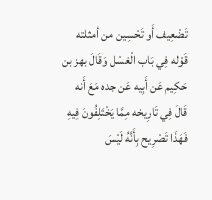تَضْعِيف أَو تَحْسِين من أمثلته قَوْله فِي بَاب الْغسْل وَقَالَ بهز بن حَكِيم عَن أَبِيه عَن جده مَعَ أَنه قَالَ فِي تَارِيخه مِمَّا يَخْتَلِفُونَ فِيهِ فَهَذَا تَصْرِيح بِأَنَّهُ لَيْسَ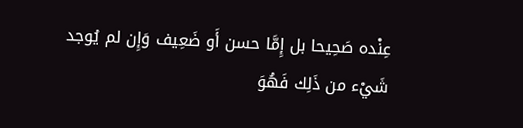عِنْده صَحِيحا بل إِمَّا حسن أَو ضَعِيف وَإِن لم يُوجد شَيْء من ذَلِك فَهُوَ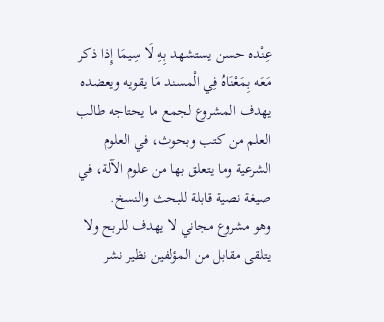عِنْده حسن يستشهد بِهِ لَا سِيمَا إِذا ذكر مَعَه بِمَعْنَاهُ فِي الْمسند مَا يقويه ويعضده
يهدف المشروع لجمع ما يحتاجه طالب العلم من كتب وبحوث، في العلوم الشرعية وما يتعلق بها من علوم الآلة، في صيغة نصية قابلة للبحث والنسخ.
وهو مشروع مجاني لا يهدف للربح ولا يتلقى مقابل من المؤلفين نظير نشر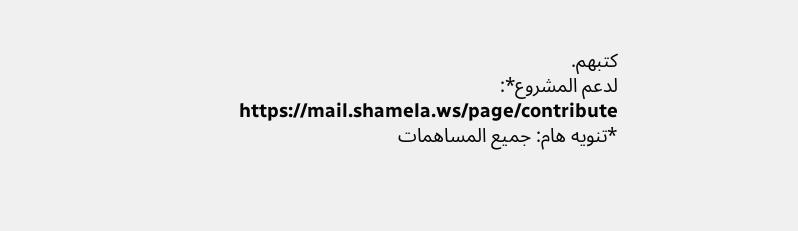كتبهم.
لدعم المشروع*: https://mail.shamela.ws/page/contribute
*تنويه هام: جميع المساهمات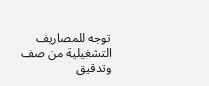توجه للمصاريف التشغيلية من صف وتدقيق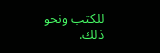للكتب ونحو ذلك.